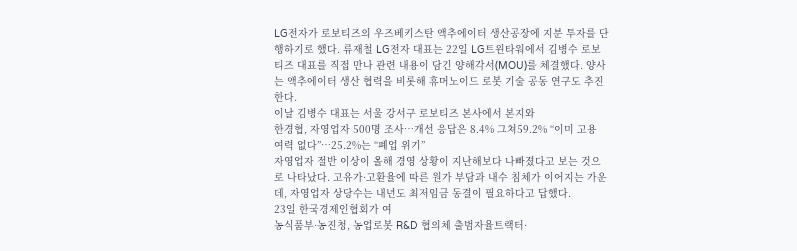LG전자가 로보티즈의 우즈베키스탄 액추에이터 생산공장에 지분 투자를 단행하기로 했다. 류재철 LG전자 대표는 22일 LG트윈타워에서 김병수 로보티즈 대표를 직접 만나 관련 내용이 담긴 양해각서(MOU)를 체결했다. 양사는 액추에이터 생산 협력을 비롯해 휴머노이드 로봇 기술 공동 연구도 추진한다.
이날 김병수 대표는 서울 강서구 로보티즈 본사에서 본지와
한경협, 자영업자 500명 조사…개선 응답은 8.4% 그쳐59.2% “이미 고용 여력 없다”…25.2%는 “폐업 위기”
자영업자 절반 이상이 올해 경영 상황이 지난해보다 나빠졌다고 보는 것으로 나타났다. 고유가·고환율에 따른 원가 부담과 내수 침체가 이어지는 가운데, 자영업자 상당수는 내년도 최저임금 동결이 필요하다고 답했다.
23일 한국경제인협회가 여
농식품부·농진청, 농업로봇 R&D 협의체 출범자율트랙터·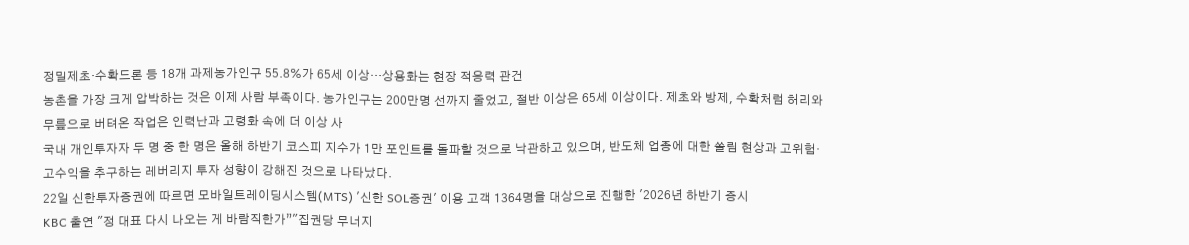정밀제초·수확드론 등 18개 과제농가인구 55.8%가 65세 이상…상용화는 현장 적응력 관건
농촌을 가장 크게 압박하는 것은 이제 사람 부족이다. 농가인구는 200만명 선까지 줄었고, 절반 이상은 65세 이상이다. 제초와 방제, 수확처럼 허리와 무릎으로 버텨온 작업은 인력난과 고령화 속에 더 이상 사
국내 개인투자자 두 명 중 한 명은 올해 하반기 코스피 지수가 1만 포인트를 돌파할 것으로 낙관하고 있으며, 반도체 업종에 대한 쏠림 현상과 고위험·고수익을 추구하는 레버리지 투자 성향이 강해진 것으로 나타났다.
22일 신한투자증권에 따르면 모바일트레이딩시스템(MTS) '신한 SOL증권' 이용 고객 1364명을 대상으로 진행한 '2026년 하반기 증시
KBC 출연 "정 대표 다시 나오는 게 바람직한가”"집권당 무너지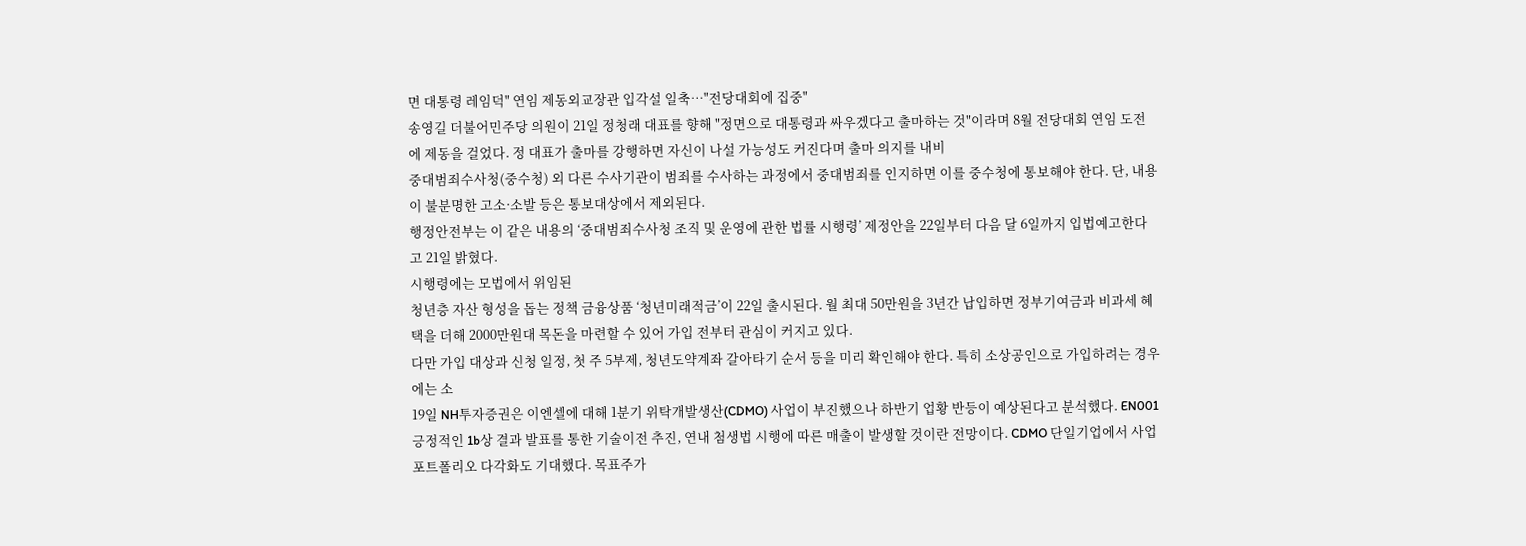면 대통령 레임덕" 연임 제동외교장관 입각설 일축…"전당대회에 집중"
송영길 더불어민주당 의원이 21일 정청래 대표를 향해 "정면으로 대통령과 싸우겠다고 출마하는 것"이라며 8월 전당대회 연임 도전에 제동을 걸었다. 정 대표가 출마를 강행하면 자신이 나설 가능성도 커진다며 출마 의지를 내비
중대범죄수사청(중수청) 외 다른 수사기관이 범죄를 수사하는 과정에서 중대범죄를 인지하면 이를 중수청에 통보해야 한다. 단, 내용이 불분명한 고소·소발 등은 통보대상에서 제외된다.
행정안전부는 이 같은 내용의 ‘중대범죄수사청 조직 및 운영에 관한 법률 시행령’ 제정안을 22일부터 다음 달 6일까지 입법예고한다고 21일 밝혔다.
시행령에는 모법에서 위임된
청년층 자산 형성을 돕는 정책 금융상품 ‘청년미래적금’이 22일 출시된다. 월 최대 50만원을 3년간 납입하면 정부기여금과 비과세 혜택을 더해 2000만원대 목돈을 마련할 수 있어 가입 전부터 관심이 커지고 있다.
다만 가입 대상과 신청 일정, 첫 주 5부제, 청년도약계좌 갈아타기 순서 등을 미리 확인해야 한다. 특히 소상공인으로 가입하려는 경우에는 소
19일 NH투자증권은 이엔셀에 대해 1분기 위탁개발생산(CDMO) 사업이 부진했으나 하반기 업황 반등이 예상된다고 분석했다. EN001 긍정적인 1b상 결과 발표를 통한 기술이전 추진, 연내 첨생법 시행에 따른 매출이 발생할 것이란 전망이다. CDMO 단일기업에서 사업 포트폴리오 다각화도 기대했다. 목표주가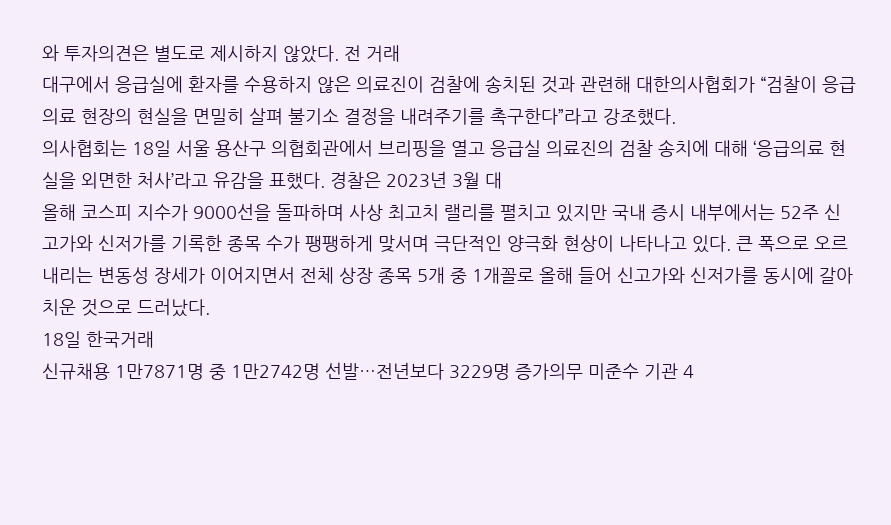와 투자의견은 별도로 제시하지 않았다. 전 거래
대구에서 응급실에 환자를 수용하지 않은 의료진이 검찰에 송치된 것과 관련해 대한의사협회가 “검찰이 응급의료 현장의 현실을 면밀히 살펴 불기소 결정을 내려주기를 촉구한다”라고 강조했다.
의사협회는 18일 서울 용산구 의협회관에서 브리핑을 열고 응급실 의료진의 검찰 송치에 대해 ‘응급의료 현실을 외면한 처사’라고 유감을 표했다. 경찰은 2023년 3월 대
올해 코스피 지수가 9000선을 돌파하며 사상 최고치 랠리를 펼치고 있지만 국내 증시 내부에서는 52주 신고가와 신저가를 기록한 종목 수가 팽팽하게 맞서며 극단적인 양극화 현상이 나타나고 있다. 큰 폭으로 오르내리는 변동성 장세가 이어지면서 전체 상장 종목 5개 중 1개꼴로 올해 들어 신고가와 신저가를 동시에 갈아치운 것으로 드러났다.
18일 한국거래
신규채용 1만7871명 중 1만2742명 선발…전년보다 3229명 증가의무 미준수 기관 4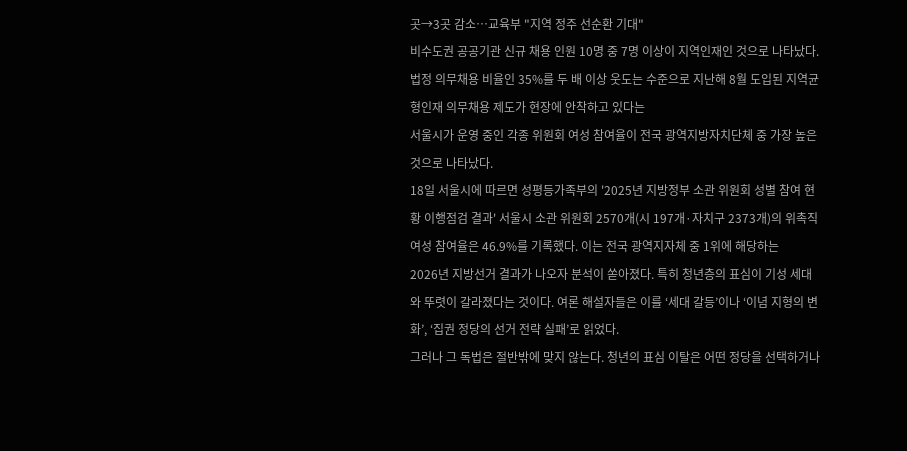곳→3곳 감소…교육부 "지역 정주 선순환 기대"
비수도권 공공기관 신규 채용 인원 10명 중 7명 이상이 지역인재인 것으로 나타났다. 법정 의무채용 비율인 35%를 두 배 이상 웃도는 수준으로 지난해 8월 도입된 지역균형인재 의무채용 제도가 현장에 안착하고 있다는
서울시가 운영 중인 각종 위원회 여성 참여율이 전국 광역지방자치단체 중 가장 높은 것으로 나타났다.
18일 서울시에 따르면 성평등가족부의 '2025년 지방정부 소관 위원회 성별 참여 현황 이행점검 결과' 서울시 소관 위원회 2570개(시 197개·자치구 2373개)의 위촉직 여성 참여율은 46.9%를 기록했다. 이는 전국 광역지자체 중 1위에 해당하는
2026년 지방선거 결과가 나오자 분석이 쏟아졌다. 특히 청년층의 표심이 기성 세대와 뚜렷이 갈라졌다는 것이다. 여론 해설자들은 이를 ‘세대 갈등’이나 ‘이념 지형의 변화’, ‘집권 정당의 선거 전략 실패’로 읽었다.
그러나 그 독법은 절반밖에 맞지 않는다. 청년의 표심 이탈은 어떤 정당을 선택하거나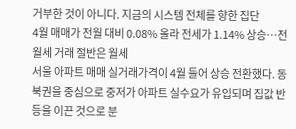거부한 것이 아니다. 지금의 시스템 전체를 향한 집단
4월 매매가 전월 대비 0.08% 올라 전세가 1.14% 상승⋯전월세 거래 절반은 월세
서울 아파트 매매 실거래가격이 4월 들어 상승 전환했다. 동북권을 중심으로 중저가 아파트 실수요가 유입되며 집값 반등을 이끈 것으로 분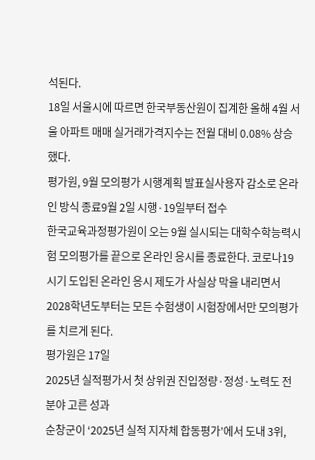석된다.
18일 서울시에 따르면 한국부동산원이 집계한 올해 4월 서울 아파트 매매 실거래가격지수는 전월 대비 0.08% 상승했다.
평가원, 9월 모의평가 시행계획 발표실사용자 감소로 온라인 방식 종료9월 2일 시행·19일부터 접수
한국교육과정평가원이 오는 9월 실시되는 대학수학능력시험 모의평가를 끝으로 온라인 응시를 종료한다. 코로나19 시기 도입된 온라인 응시 제도가 사실상 막을 내리면서 2028학년도부터는 모든 수험생이 시험장에서만 모의평가를 치르게 된다.
평가원은 17일
2025년 실적평가서 첫 상위권 진입정량·정성·노력도 전 분야 고른 성과
순창군이 ‘2025년 실적 지자체 합동평가’에서 도내 3위,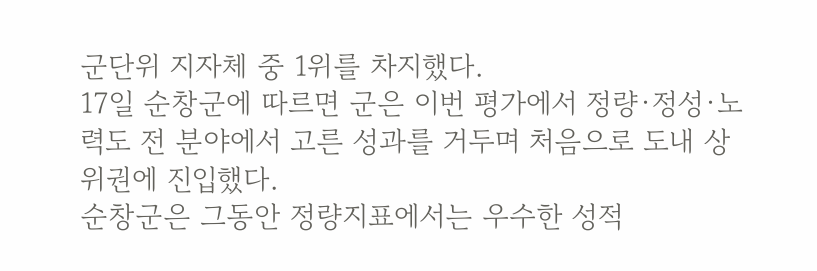군단위 지자체 중 1위를 차지했다.
17일 순창군에 따르면 군은 이번 평가에서 정량·정성·노력도 전 분야에서 고른 성과를 거두며 처음으로 도내 상위권에 진입했다.
순창군은 그동안 정량지표에서는 우수한 성적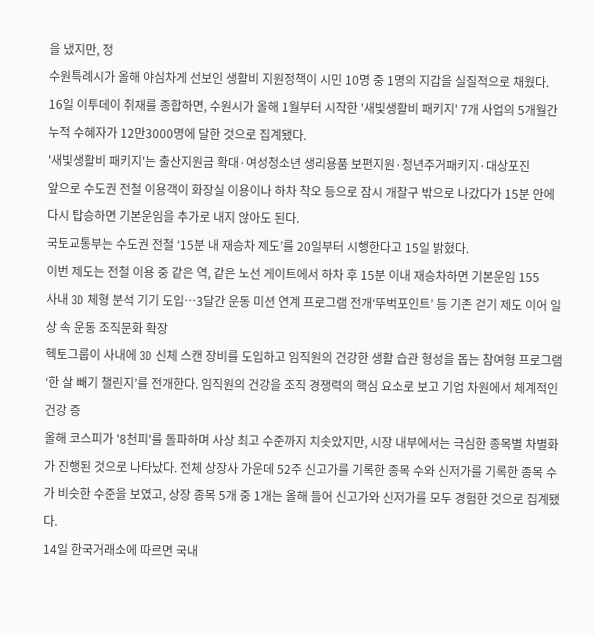을 냈지만, 정
수원특례시가 올해 야심차게 선보인 생활비 지원정책이 시민 10명 중 1명의 지갑을 실질적으로 채웠다.
16일 이투데이 취재를 종합하면, 수원시가 올해 1월부터 시작한 '새빛생활비 패키지' 7개 사업의 5개월간 누적 수혜자가 12만3000명에 달한 것으로 집계됐다.
'새빛생활비 패키지'는 출산지원금 확대·여성청소년 생리용품 보편지원·청년주거패키지·대상포진
앞으로 수도권 전철 이용객이 화장실 이용이나 하차 착오 등으로 잠시 개찰구 밖으로 나갔다가 15분 안에 다시 탑승하면 기본운임을 추가로 내지 않아도 된다.
국토교통부는 수도권 전철 ‘15분 내 재승차 제도’를 20일부터 시행한다고 15일 밝혔다.
이번 제도는 전철 이용 중 같은 역, 같은 노선 게이트에서 하차 후 15분 이내 재승차하면 기본운임 155
사내 3D 체형 분석 기기 도입…3달간 운동 미션 연계 프로그램 전개‘뚜벅포인트’ 등 기존 걷기 제도 이어 일상 속 운동 조직문화 확장
헥토그룹이 사내에 3D 신체 스캔 장비를 도입하고 임직원의 건강한 생활 습관 형성을 돕는 참여형 프로그램 ‘한 살 빼기 챌린지’를 전개한다. 임직원의 건강을 조직 경쟁력의 핵심 요소로 보고 기업 차원에서 체계적인 건강 증
올해 코스피가 '8천피'를 돌파하며 사상 최고 수준까지 치솟았지만, 시장 내부에서는 극심한 종목별 차별화가 진행된 것으로 나타났다. 전체 상장사 가운데 52주 신고가를 기록한 종목 수와 신저가를 기록한 종목 수가 비슷한 수준을 보였고, 상장 종목 5개 중 1개는 올해 들어 신고가와 신저가를 모두 경험한 것으로 집계됐다.
14일 한국거래소에 따르면 국내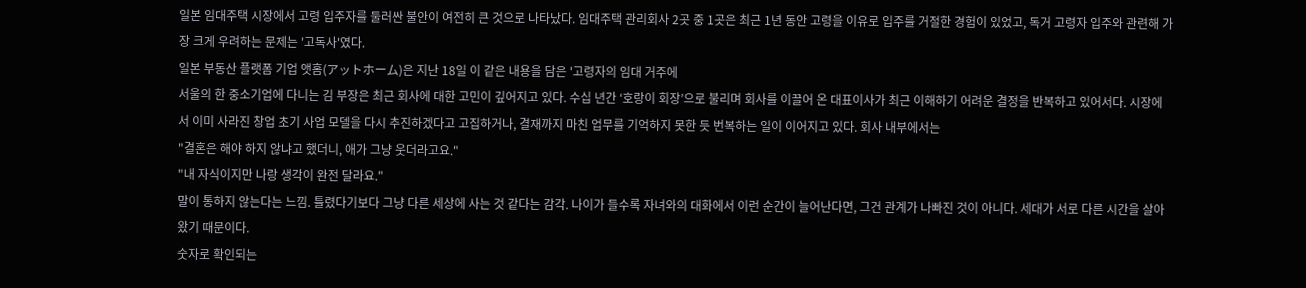일본 임대주택 시장에서 고령 입주자를 둘러싼 불안이 여전히 큰 것으로 나타났다. 임대주택 관리회사 2곳 중 1곳은 최근 1년 동안 고령을 이유로 입주를 거절한 경험이 있었고, 독거 고령자 입주와 관련해 가장 크게 우려하는 문제는 '고독사'였다.
일본 부동산 플랫폼 기업 앳홈(アットホーム)은 지난 18일 이 같은 내용을 담은 '고령자의 임대 거주에
서울의 한 중소기업에 다니는 김 부장은 최근 회사에 대한 고민이 깊어지고 있다. 수십 년간 ‘호랑이 회장’으로 불리며 회사를 이끌어 온 대표이사가 최근 이해하기 어려운 결정을 반복하고 있어서다. 시장에서 이미 사라진 창업 초기 사업 모델을 다시 추진하겠다고 고집하거나, 결재까지 마친 업무를 기억하지 못한 듯 번복하는 일이 이어지고 있다. 회사 내부에서는
"결혼은 해야 하지 않냐고 했더니, 애가 그냥 웃더라고요."
"내 자식이지만 나랑 생각이 완전 달라요."
말이 통하지 않는다는 느낌. 틀렸다기보다 그냥 다른 세상에 사는 것 같다는 감각. 나이가 들수록 자녀와의 대화에서 이런 순간이 늘어난다면, 그건 관계가 나빠진 것이 아니다. 세대가 서로 다른 시간을 살아왔기 때문이다.
숫자로 확인되는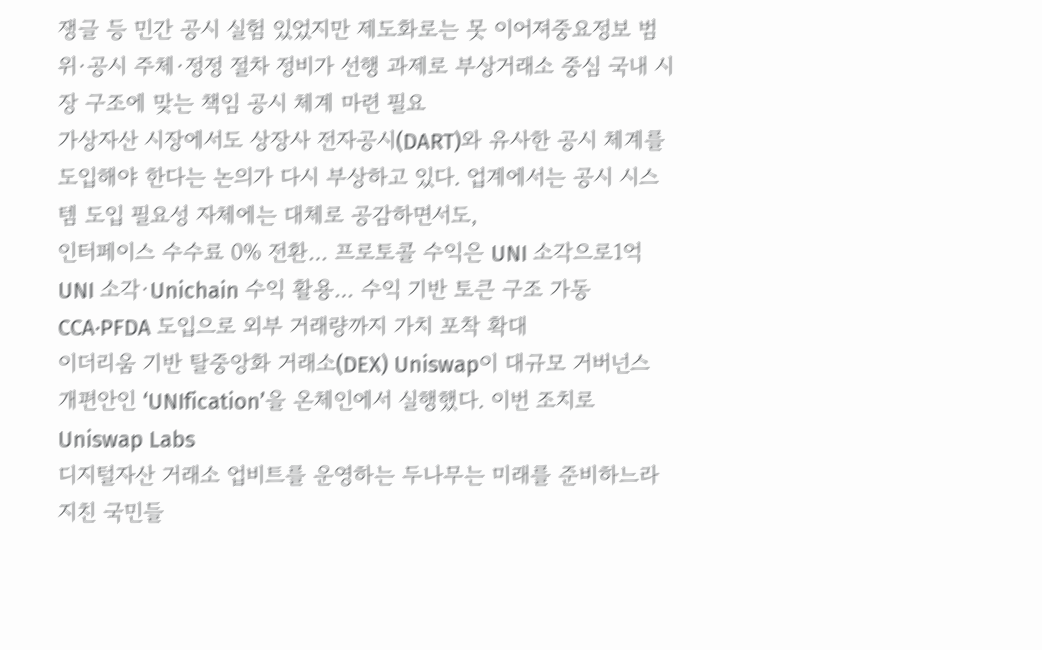쟁글 등 민간 공시 실험 있었지만 제도화로는 못 이어져중요정보 범위·공시 주체·정정 절차 정비가 선행 과제로 부상거래소 중심 국내 시장 구조에 맞는 책임 공시 체계 마련 필요
가상자산 시장에서도 상장사 전자공시(DART)와 유사한 공시 체계를 도입해야 한다는 논의가 다시 부상하고 있다. 업계에서는 공시 시스템 도입 필요성 자체에는 대체로 공감하면서도,
인터페이스 수수료 0% 전환… 프로토콜 수익은 UNI 소각으로1억 UNI 소각·Unichain 수익 활용… 수익 기반 토큰 구조 가동CCA·PFDA 도입으로 외부 거래량까지 가치 포착 확대
이더리움 기반 탈중앙화 거래소(DEX) Uniswap이 대규모 거버넌스 개편안인 ‘UNIfication’을 온체인에서 실행했다. 이번 조치로 Uniswap Labs
디지털자산 거래소 업비트를 운영하는 두나무는 미래를 준비하느라 지친 국민들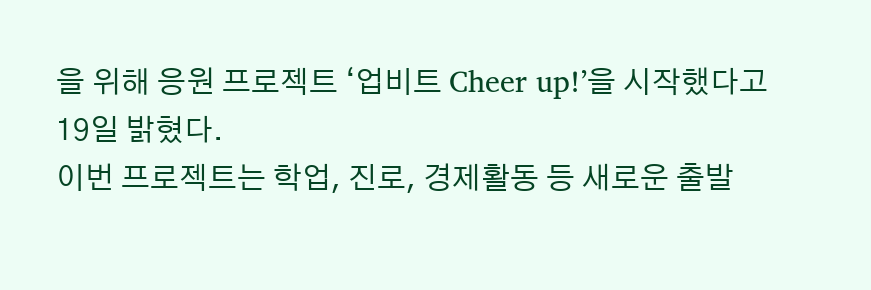을 위해 응원 프로젝트 ‘업비트 Cheer up!’을 시작했다고 19일 밝혔다.
이번 프로젝트는 학업, 진로, 경제활동 등 새로운 출발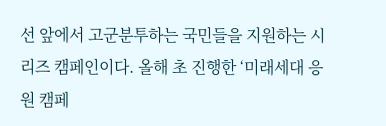선 앞에서 고군분투하는 국민들을 지원하는 시리즈 캠페인이다. 올해 초 진행한 ‘미래세대 응원 캠페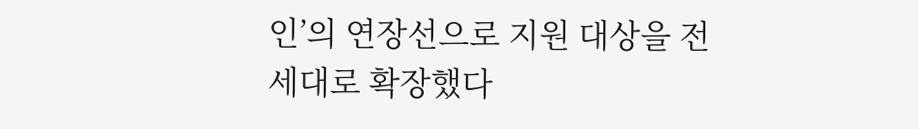인’의 연장선으로 지원 대상을 전 세대로 확장했다